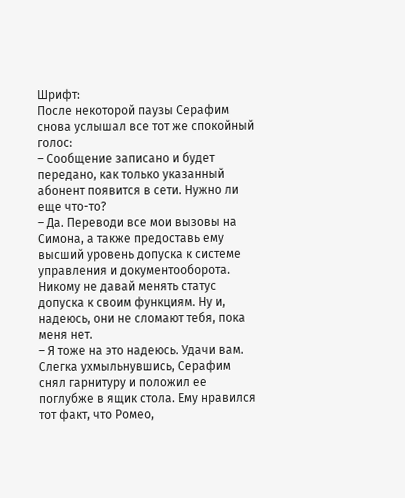Шрифт:
После некоторой паузы Серафим снова услышал все тот же спокойный голос:
– Сообщение записано и будет передано, как только указанный абонент появится в сети. Нужно ли еще что-то?
– Да. Переводи все мои вызовы на Симона, а также предоставь ему высший уровень допуска к системе управления и документооборота. Никому не давай менять статус допуска к своим функциям. Ну и, надеюсь, они не сломают тебя, пока меня нет.
– Я тоже на это надеюсь. Удачи вам.
Слегка ухмыльнувшись, Серафим снял гарнитуру и положил ее поглубже в ящик стола. Ему нравился тот факт, что Ромео,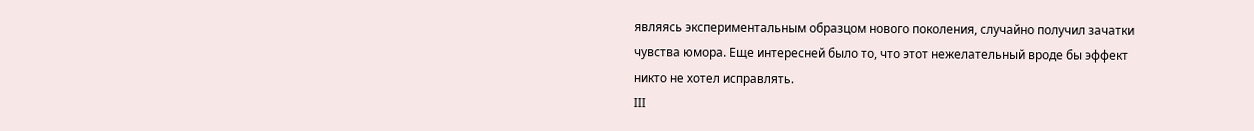являясь экспериментальным образцом нового поколения, случайно получил зачатки чувства юмора. Еще интересней было то, что этот нежелательный вроде бы эффект никто не хотел исправлять.
III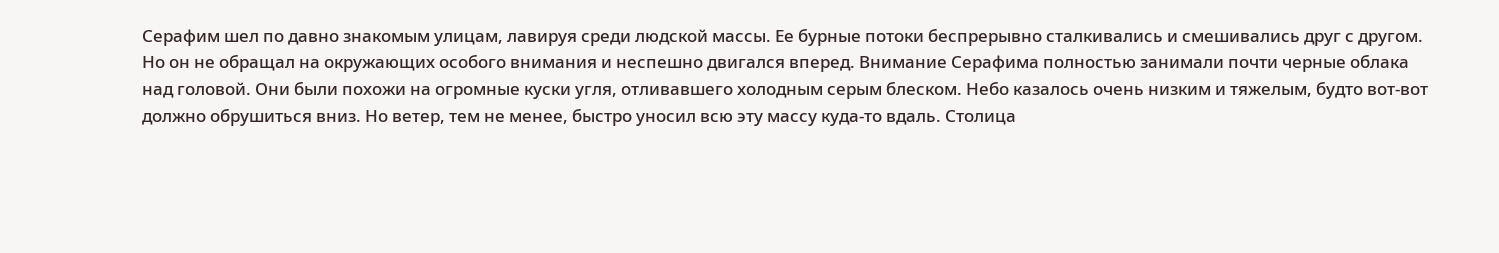Серафим шел по давно знакомым улицам, лавируя среди людской массы. Ее бурные потоки беспрерывно сталкивались и смешивались друг с другом. Но он не обращал на окружающих особого внимания и неспешно двигался вперед. Внимание Серафима полностью занимали почти черные облака над головой. Они были похожи на огромные куски угля, отливавшего холодным серым блеском. Небо казалось очень низким и тяжелым, будто вот-вот должно обрушиться вниз. Но ветер, тем не менее, быстро уносил всю эту массу куда-то вдаль. Столица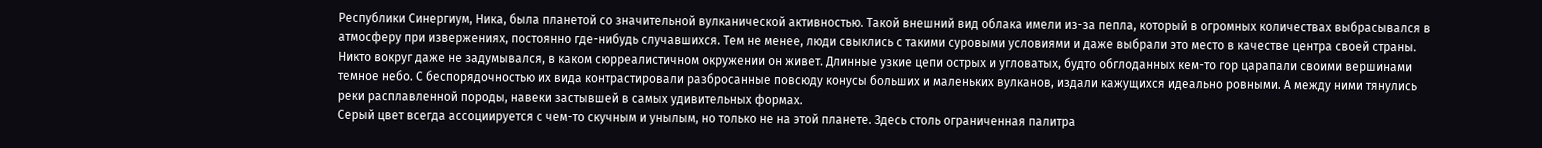Республики Синергиум, Ника, была планетой со значительной вулканической активностью. Такой внешний вид облака имели из-за пепла, который в огромных количествах выбрасывался в атмосферу при извержениях, постоянно где-нибудь случавшихся. Тем не менее, люди свыклись с такими суровыми условиями и даже выбрали это место в качестве центра своей страны. Никто вокруг даже не задумывался, в каком сюрреалистичном окружении он живет. Длинные узкие цепи острых и угловатых, будто обглоданных кем-то гор царапали своими вершинами темное небо. С беспорядочностью их вида контрастировали разбросанные повсюду конусы больших и маленьких вулканов, издали кажущихся идеально ровными. А между ними тянулись реки расплавленной породы, навеки застывшей в самых удивительных формах.
Серый цвет всегда ассоциируется с чем-то скучным и унылым, но только не на этой планете. Здесь столь ограниченная палитра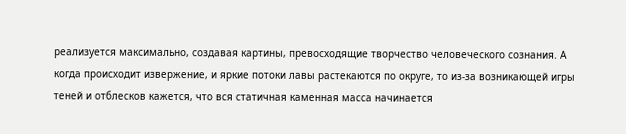реализуется максимально, создавая картины, превосходящие творчество человеческого сознания. А когда происходит извержение, и яркие потоки лавы растекаются по округе, то из-за возникающей игры теней и отблесков кажется, что вся статичная каменная масса начинается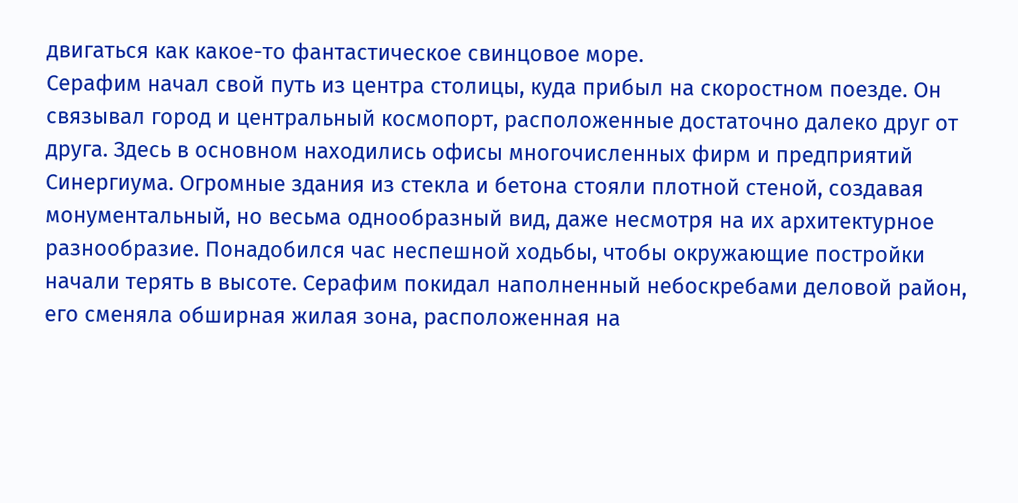двигаться как какое-то фантастическое свинцовое море.
Серафим начал свой путь из центра столицы, куда прибыл на скоростном поезде. Он связывал город и центральный космопорт, расположенные достаточно далеко друг от друга. Здесь в основном находились офисы многочисленных фирм и предприятий Синергиума. Огромные здания из стекла и бетона стояли плотной стеной, создавая монументальный, но весьма однообразный вид, даже несмотря на их архитектурное разнообразие. Понадобился час неспешной ходьбы, чтобы окружающие постройки начали терять в высоте. Серафим покидал наполненный небоскребами деловой район, его сменяла обширная жилая зона, расположенная на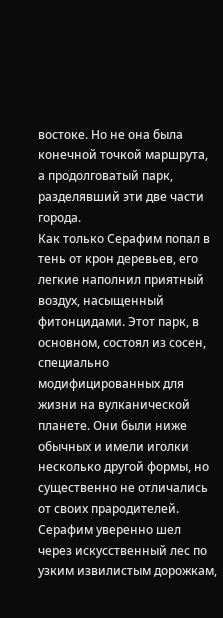востоке. Но не она была конечной точкой маршрута, а продолговатый парк, разделявший эти две части города.
Как только Серафим попал в тень от крон деревьев, его легкие наполнил приятный воздух, насыщенный фитонцидами. Этот парк, в основном, состоял из сосен, специально модифицированных для жизни на вулканической планете. Они были ниже обычных и имели иголки несколько другой формы, но существенно не отличались от своих прародителей. Серафим уверенно шел через искусственный лес по узким извилистым дорожкам,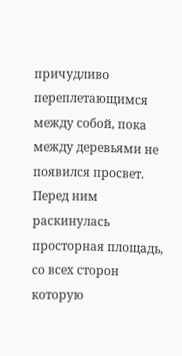причудливо переплетающимся между собой, пока между деревьями не появился просвет. Перед ним раскинулась просторная площадь, со всех сторон которую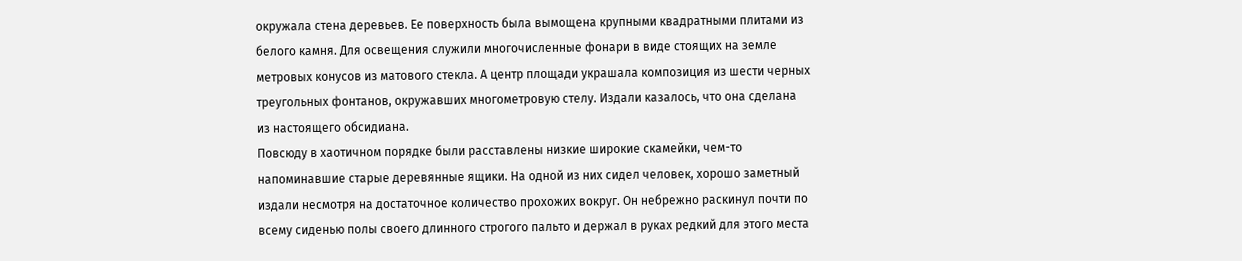окружала стена деревьев. Ее поверхность была вымощена крупными квадратными плитами из белого камня. Для освещения служили многочисленные фонари в виде стоящих на земле метровых конусов из матового стекла. А центр площади украшала композиция из шести черных треугольных фонтанов, окружавших многометровую стелу. Издали казалось, что она сделана из настоящего обсидиана.
Повсюду в хаотичном порядке были расставлены низкие широкие скамейки, чем-то напоминавшие старые деревянные ящики. На одной из них сидел человек, хорошо заметный издали несмотря на достаточное количество прохожих вокруг. Он небрежно раскинул почти по всему сиденью полы своего длинного строгого пальто и держал в руках редкий для этого места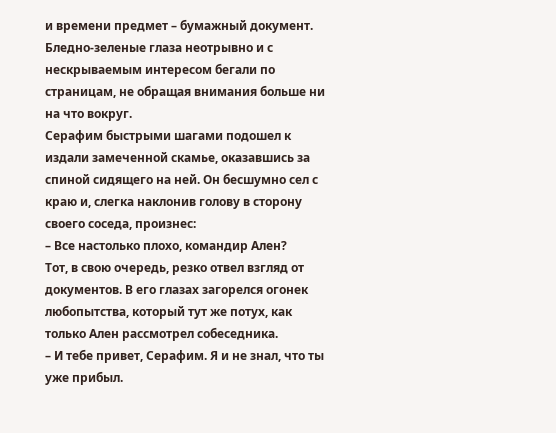и времени предмет – бумажный документ. Бледно-зеленые глаза неотрывно и с нескрываемым интересом бегали по страницам, не обращая внимания больше ни на что вокруг.
Серафим быстрыми шагами подошел к издали замеченной скамье, оказавшись за спиной сидящего на ней. Он бесшумно сел с краю и, слегка наклонив голову в сторону своего соседа, произнес:
– Все настолько плохо, командир Ален?
Тот, в свою очередь, резко отвел взгляд от документов. В его глазах загорелся огонек любопытства, который тут же потух, как только Ален рассмотрел собеседника.
– И тебе привет, Серафим. Я и не знал, что ты уже прибыл.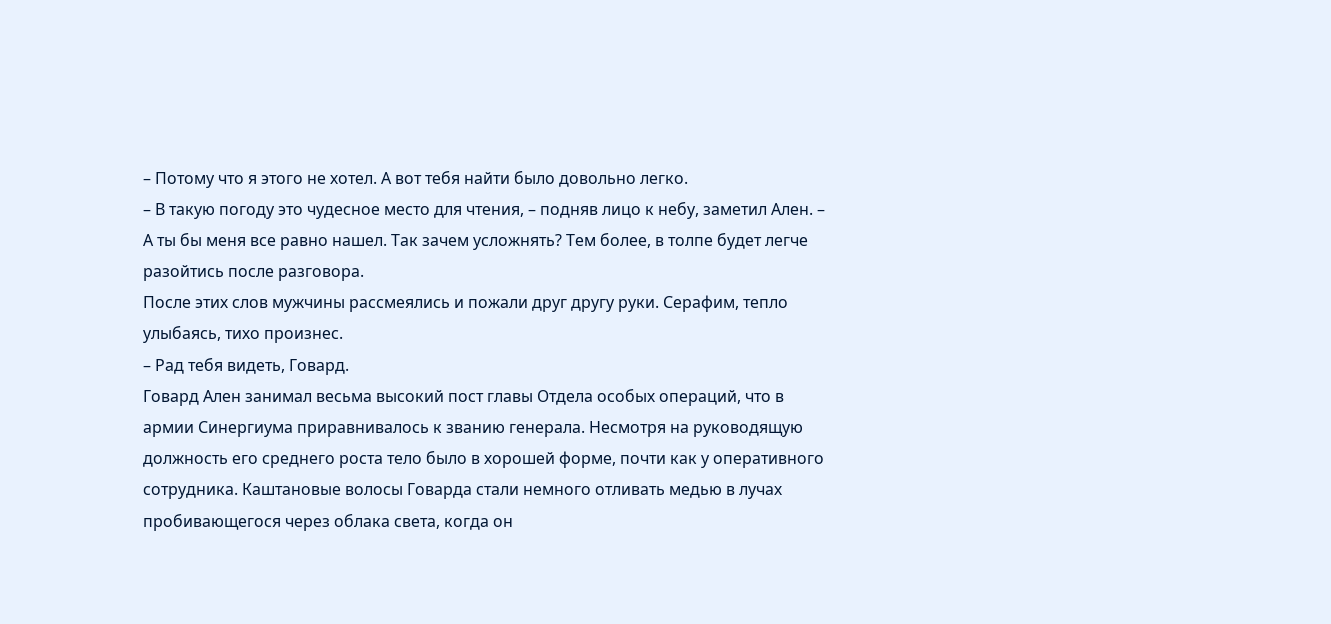– Потому что я этого не хотел. А вот тебя найти было довольно легко.
– В такую погоду это чудесное место для чтения, – подняв лицо к небу, заметил Ален. – А ты бы меня все равно нашел. Так зачем усложнять? Тем более, в толпе будет легче разойтись после разговора.
После этих слов мужчины рассмеялись и пожали друг другу руки. Серафим, тепло улыбаясь, тихо произнес.
– Рад тебя видеть, Говард.
Говард Ален занимал весьма высокий пост главы Отдела особых операций, что в армии Синергиума приравнивалось к званию генерала. Несмотря на руководящую должность его среднего роста тело было в хорошей форме, почти как у оперативного сотрудника. Каштановые волосы Говарда стали немного отливать медью в лучах пробивающегося через облака света, когда он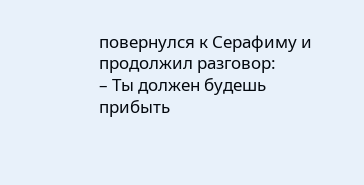повернулся к Серафиму и продолжил разговор:
– Ты должен будешь прибыть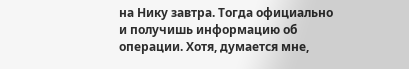на Нику завтра. Тогда официально и получишь информацию об операции. Хотя, думается мне,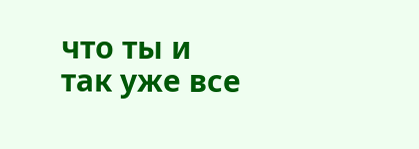что ты и так уже все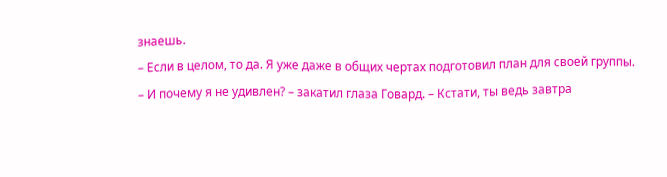знаешь.
– Если в целом, то да. Я уже даже в общих чертах подготовил план для своей группы.
– И почему я не удивлен? – закатил глаза Говард. – Кстати, ты ведь завтра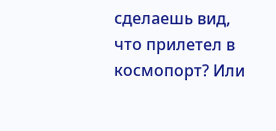сделаешь вид, что прилетел в космопорт? Или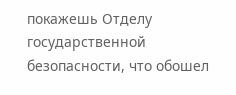покажешь Отделу государственной безопасности, что обошел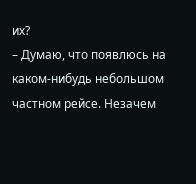их?
– Думаю, что появлюсь на каком-нибудь небольшом частном рейсе. Незачем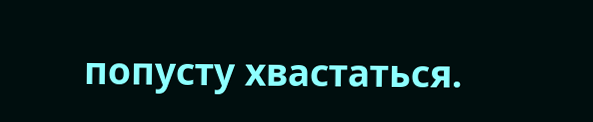попусту хвастаться.